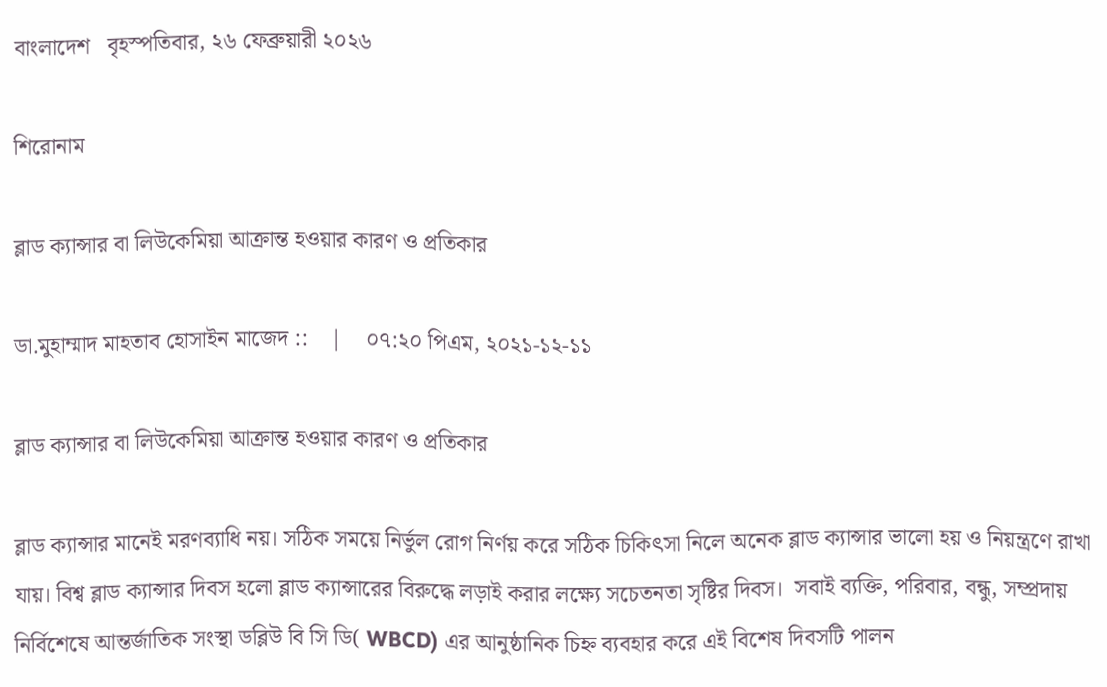বাংলাদেশ   বৃহস্পতিবার, ২৬ ফেব্রুয়ারী ২০২৬

শিরোনাম

ব্লাড ক্যান্সার বা লিউকেমিয়া আক্রান্ত হওয়ার কারণ ও প্রতিকার

ডা.মুহাম্মাদ মাহতাব হোসাইন মাজেদ ::    |    ০৭:২০ পিএম, ২০২১-১২-১১

ব্লাড ক্যান্সার বা লিউকেমিয়া আক্রান্ত হওয়ার কারণ ও প্রতিকার

ব্লাড ক্যান্সার মানেই মরণব্যাধি নয়। সঠিক সময়ে নির্ভুল রোগ নির্ণয় করে সঠিক চিকিৎসা নিলে অনেক ব্লাড ক্যান্সার ভালো হয় ও নিয়ন্ত্রণে রাখা যায়। বিশ্ব ব্লাড ক্যান্সার দিবস হলো ব্লাড ক্যান্সারের বিরুদ্ধে লড়াই করার লক্ষ্যে সচেতনতা সৃষ্টির দিবস।  সবাই ব্যক্তি, পরিবার, বন্ধু, সম্প্রদায় নির্বিশেষে আন্তর্জাতিক সংস্থা ডব্লিউ বি সি ডি( WBCD) এর আনুষ্ঠানিক চিহ্ন ব্যবহার করে এই বিশেষ দিবসটি পালন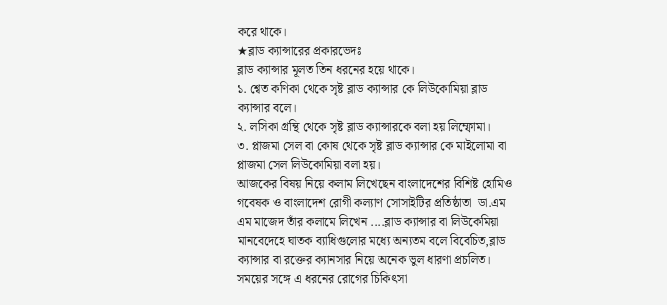করে থাকে।
★ব্লাড ক্যান্সারের প্রকারভেদঃ
ব্লাড ক্যান্সার মূলত তিন ধরনের হয়ে থাকে।
১. শ্বেত কণিকা থেকে সৃষ্ট ব্লাড ক্যান্সার কে লিউকোমিয়া ব্লাড ক্যান্সার বলে।
২. লসিকা গ্রন্থি থেকে সৃষ্ট ব্লাড ক্যান্সারকে বলা হয় লিম্ফোমা।
৩. প্লাজমা সেল বা কোষ থেকে সৃষ্ট ব্লাড ক্যান্সার কে মাইলোমা বা প্লাজমা সেল লিউকোমিয়া বলা হয়।
আজকের বিষয় নিয়ে কলাম লিখেছেন বাংলাদেশের বিশিষ্ট হোমিও গবেষক ও বাংলাদেশ রোগী কল্যাণ সোসাইটির প্রতিষ্ঠাতা  ডা.এম এম মাজেদ তাঁর কলামে লিখেন ....ব্লাড ক্যান্সার বা লিউকেমিয়া মানবেদেহে ঘাতক ব্যাধিগুলোর মধ্যে অন্যতম বলে বিবেচিত,ব্লাড ক্যান্সার বা রক্তের ক্যানসার নিয়ে অনেক ভুল ধারণা প্রচলিত। সময়ের সঙ্গে এ ধরনের রোগের চিকিৎসা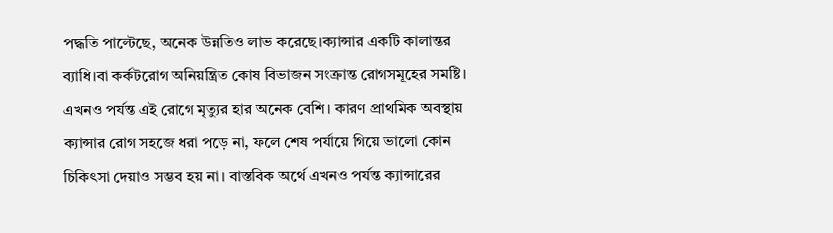পদ্ধতি পাল্টেছে, অনেক উন্নতিও লাভ করেছে।ক্যান্সার একটি কালান্তর ব্যাধি।বা কর্কটরোগ অনিয়ন্ত্রিত কোষ বিভাজন সংক্রান্ত রোগসমূহের সমষ্টি। এখনও পর্যন্ত এই রোগে মৃত্যুর হার অনেক বেশি। কারণ প্রাথমিক অবস্থায় ক্যান্সার রোগ সহজে ধরা পড়ে না, ফলে শেষ পর্যায়ে গিয়ে ভালো কোন চিকিৎসা দেয়াও সম্ভব হয় না। বাস্তবিক অর্থে এখনও পর্যন্ত ক্যান্সারের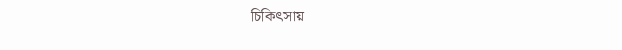চিকিৎসায়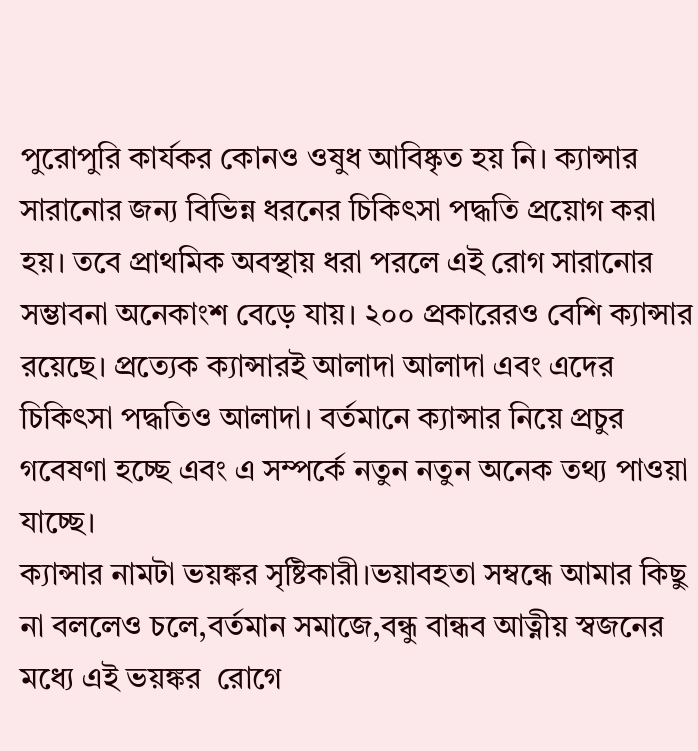পুরোপুরি কার্যকর কোনও ওষুধ আবিষ্কৃত হয় নি। ক্যান্সার সারানোর জন্য বিভিন্ন ধরনের চিকিৎসা পদ্ধতি প্রয়োগ করা হয়। তবে প্রাথমিক অবস্থায় ধরা পরলে এই রোগ সারানোর সম্ভাবনা অনেকাংশ বেড়ে যায়। ২০০ প্রকারেরও বেশি ক্যান্সার রয়েছে। প্রত্যেক ক্যান্সারই আলাদা আলাদা এবং এদের চিকিৎসা পদ্ধতিও আলাদা। বর্তমানে ক্যান্সার নিয়ে প্রচুর গবেষণা হচ্ছে এবং এ সম্পর্কে নতুন নতুন অনেক তথ্য পাওয়া যাচ্ছে।
ক্যান্সার নামটা ভয়ঙ্কর সৃষ্টিকারী।ভয়াবহতা সম্বন্ধে আমার কিছু না বললেও চলে,বর্তমান সমাজে,বন্ধু বান্ধব আত্নীয় স্বজনের মধ্যে এই ভয়ঙ্কর  রোগে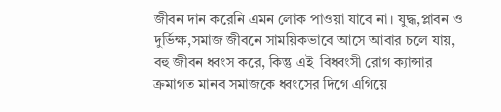জীবন দান করেনি এমন লোক পাওয়া যাবে না। যুদ্ধ,প্লাবন ও দুর্ভিক্ষ,সমাজ জীবনে সাময়িকভাবে আসে আবার চলে যায়, বহু জীবন ধ্বংস করে, কিন্তু এই  বিধ্বংসী রোগ ক্যান্সার ক্রমাগত মানব সমাজকে ধ্বংসের দিগে এগিয়ে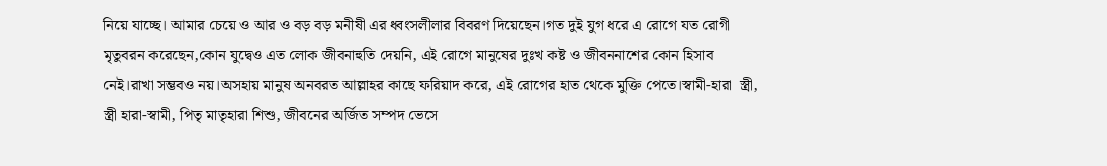নিয়ে যাচ্ছে। আমার চেয়ে ও আর ও বড় বড় মনীষী এর ধ্বংসলীলার বিবরণ দিয়েছেন।গত দুই যুগ ধরে এ রোগে যত রোগী মৃতুবরন করেছেন,কোন যুদ্বেও এত লোক জীবনাহুতি দেয়নি, এই রোগে মানুষের দুঃখ কষ্ট ও জীবননাশের কোন হিসাব নেই।রাখা সম্ভবও নয়।অসহায় মানুষ অনবরত আল্লাহর কাছে ফরিয়াদ করে, এই রোগের হাত থেকে মুক্তি পেতে।স্বামী-হারা  স্ত্রী, স্ত্রী হারা-স্বামী, পিতৃ মাতৃহারা শিশু, জীবনের অর্জিত সম্পদ ভেসে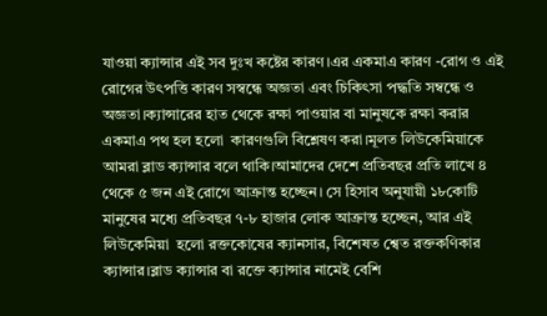যাওয়া ক্যান্সার এই সব দুঃখ কষ্টের কারণ।এর একমাএ কারণ -রোগ ও এই রোগের উৎপত্তি কারণ সস্বন্ধে অজ্ঞতা এবং চিকিৎসা পদ্ধতি সম্বন্ধে ও অজ্ঞতা।ক্যান্সারের হাত থেকে রক্ষা পাওয়ার বা মানুষকে রক্ষা করার একমাএ পথ হল হলো  কারণগুলি বিশ্লেষণ করা।মূলত লিউকেমিয়াকে আমরা ব্লাড ক্যান্সার বলে থাকি।আমাদের দেশে প্রতিবছর প্রতি লাখে ৪ থেকে ৫ জন এই রোগে আক্রান্ত হচ্ছেন। সে হিসাব অনুযায়ী ১৮কোটি মানুষের মধ্যে প্রতিবছর ৭-৮ হাজার লোক আক্রান্ত হচ্ছেন, আর এই লিউকেমিয়া  হলো রক্তকোষের ক্যানসার, বিশেষত শ্বেত রক্তকণিকার ক্যান্সার।ব্লাড ক্যান্সার বা রক্তে ক্যান্সার নামেই বেশি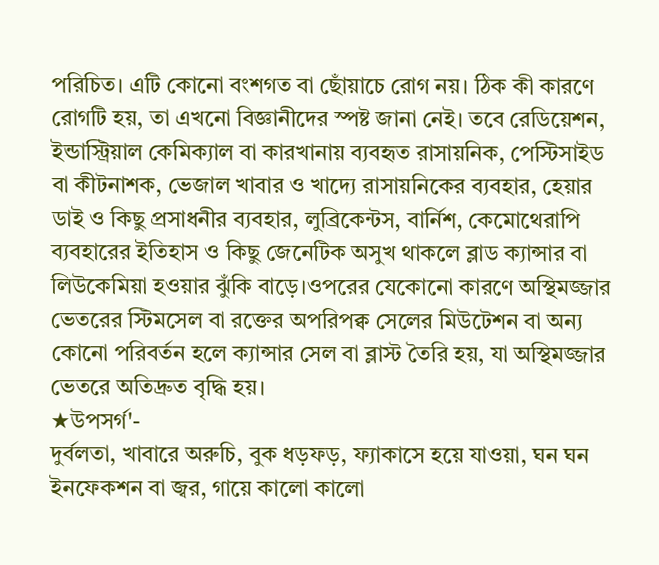পরিচিত। এটি কোনো বংশগত বা ছোঁয়াচে রোগ নয়। ঠিক কী কারণে রোগটি হয়, তা এখনো বিজ্ঞানীদের স্পষ্ট জানা নেই। তবে রেডিয়েশন, ইন্ডাস্ট্রিয়াল কেমিক্যাল বা কারখানায় ব্যবহৃত রাসায়নিক, পেস্টিসাইড বা কীটনাশক, ভেজাল খাবার ও খাদ্যে রাসায়নিকের ব্যবহার, হেয়ার ডাই ও কিছু প্রসাধনীর ব্যবহার, লুব্রিকেন্টস, বার্নিশ, কেমোথেরাপি ব্যবহারের ইতিহাস ও কিছু জেনেটিক অসুখ থাকলে ব্লাড ক্যান্সার বা লিউকেমিয়া হওয়ার ঝুঁকি বাড়ে।ওপরের যেকোনো কারণে অস্থিমজ্জার ভেতরের স্টিমসেল বা রক্তের অপরিপক্ব সেলের মিউটেশন বা অন্য কোনো পরিবর্তন হলে ক্যান্সার সেল বা ব্লাস্ট তৈরি হয়, যা অস্থিমজ্জার ভেতরে অতিদ্রুত বৃদ্ধি হয়।
★উপসর্গ'-
দুর্বলতা, খাবারে অরুচি, বুক ধড়ফড়, ফ্যাকাসে হয়ে যাওয়া, ঘন ঘন ইনফেকশন বা জ্বর, গায়ে কালো কালো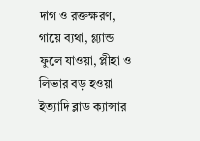দাগ ও রক্তক্ষরণ, গায়ে ব্যথা, গ্ল্যান্ড ফুলে যাওয়া, প্লীহা ও লিভার বড় হওয়া ইত্যাদি ব্লাড ক্যান্সার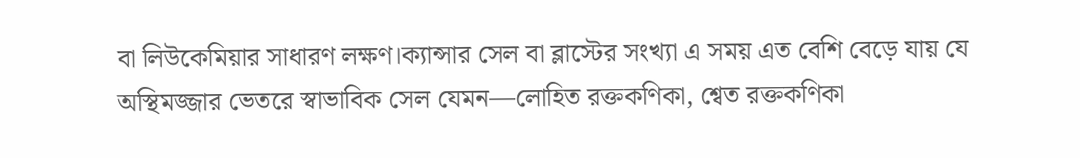বা লিউকেমিয়ার সাধারণ লক্ষণ।ক্যান্সার সেল বা ব্লাস্টের সংখ্যা এ সময় এত বেশি বেড়ে যায় যে অস্থিমজ্জার ভেতরে স্বাভাবিক সেল যেমন—লোহিত রক্তকণিকা, শ্বেত রক্তকণিকা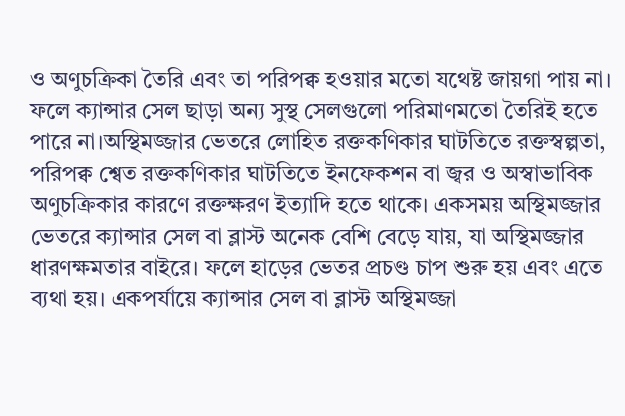ও অণুচক্রিকা তৈরি এবং তা পরিপক্ব হওয়ার মতো যথেষ্ট জায়গা পায় না। ফলে ক্যান্সার সেল ছাড়া অন্য সুস্থ সেলগুলো পরিমাণমতো তৈরিই হতে পারে না।অস্থিমজ্জার ভেতরে লোহিত রক্তকণিকার ঘাটতিতে রক্তস্বল্পতা, পরিপক্ব শ্বেত রক্তকণিকার ঘাটতিতে ইনফেকশন বা জ্বর ও অস্বাভাবিক অণুচক্রিকার কারণে রক্তক্ষরণ ইত্যাদি হতে থাকে। একসময় অস্থিমজ্জার ভেতরে ক্যান্সার সেল বা ব্লাস্ট অনেক বেশি বেড়ে যায়, যা অস্থিমজ্জার ধারণক্ষমতার বাইরে। ফলে হাড়ের ভেতর প্রচণ্ড চাপ শুরু হয় এবং এতে ব্যথা হয়। একপর্যায়ে ক্যান্সার সেল বা ব্লাস্ট অস্থিমজ্জা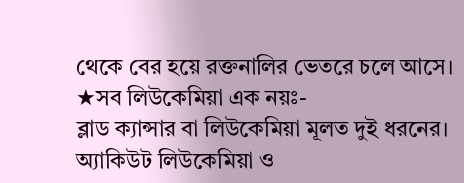থেকে বের হয়ে রক্তনালির ভেতরে চলে আসে।
★সব লিউকেমিয়া এক নয়ঃ-
ব্লাড ক্যান্সার বা লিউকেমিয়া মূলত দুই ধরনের। অ্যাকিউট লিউকেমিয়া ও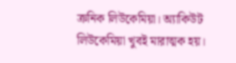ক্রনিক লিউকেমিয়া। অ্যাকিউট লিউকেমিয়া খুবই মারাত্মক হয়।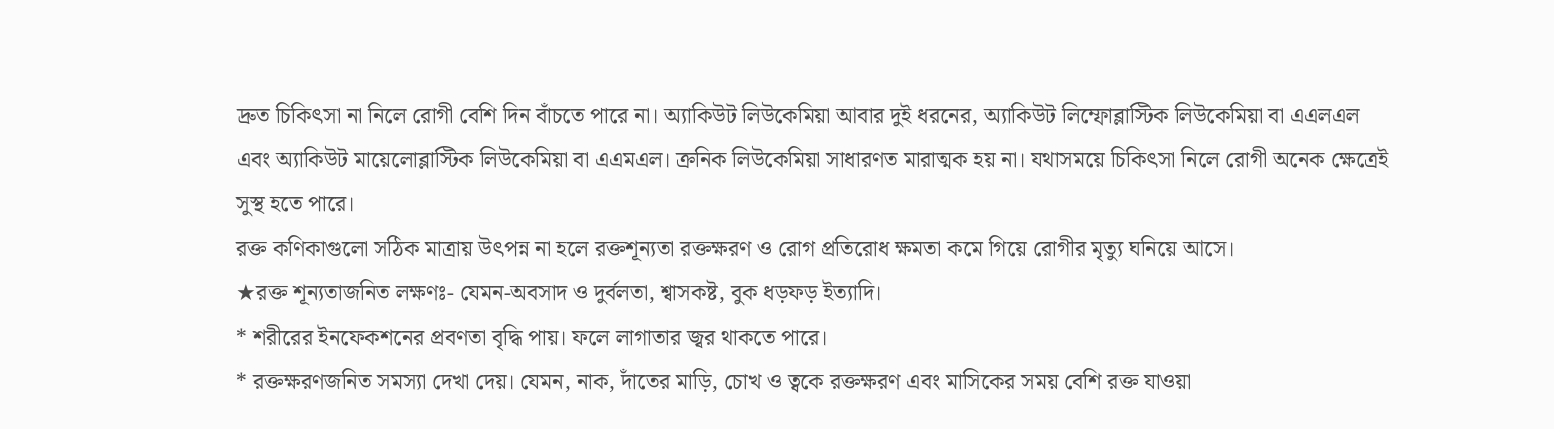দ্রুত চিকিৎসা না নিলে রোগী বেশি দিন বাঁচতে পারে না। অ্যাকিউট লিউকেমিয়া আবার দুই ধরনের, অ্যাকিউট লিম্ফোব্লাস্টিক লিউকেমিয়া বা এএলএল এবং অ্যাকিউট মায়েলোব্লাস্টিক লিউকেমিয়া বা এএমএল। ক্রনিক লিউকেমিয়া সাধারণত মারাত্মক হয় না। যথাসময়ে চিকিৎসা নিলে রোগী অনেক ক্ষেত্রেই সুস্থ হতে পারে।
রক্ত কণিকাগুলো সঠিক মাত্রায় উৎপন্ন না হলে রক্তশূন্যতা রক্তক্ষরণ ও রোগ প্রতিরোধ ক্ষমতা কমে গিয়ে রোগীর মৃত্যু ঘনিয়ে আসে।
★রক্ত শূন্যতাজনিত লক্ষণঃ- যেমন-অবসাদ ও দুর্বলতা, শ্বাসকষ্ট, বুক ধড়ফড় ইত্যাদি।
* শরীরের ইনফেকশনের প্রবণতা বৃদ্ধি পায়। ফলে লাগাতার জ্বর থাকতে পারে।
* রক্তক্ষরণজনিত সমস্যা দেখা দেয়। যেমন, নাক, দাঁতের মাড়ি, চোখ ও ত্বকে রক্তক্ষরণ এবং মাসিকের সময় বেশি রক্ত যাওয়া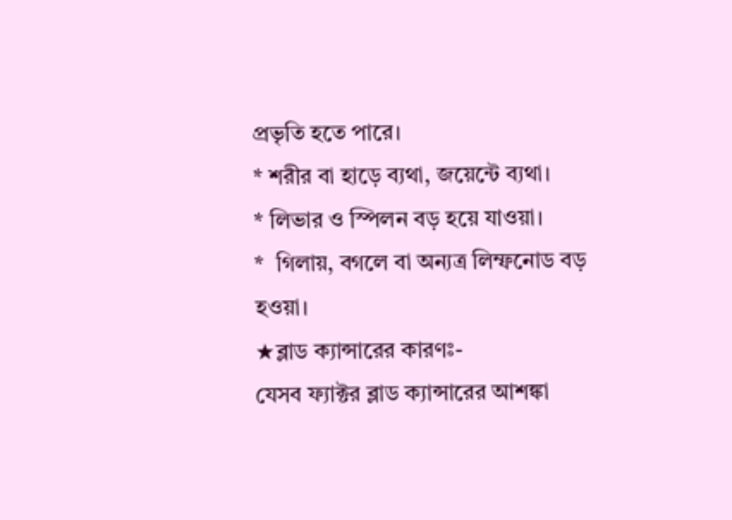প্রভৃতি হতে পারে।
* শরীর বা হাড়ে ব্যথা, জয়েন্টে ব্যথা।
* লিভার ও স্পিলন বড় হয়ে যাওয়া।
*  গিলায়, বগলে বা অন্যত্র লিম্ফনোড বড় হওয়া।
★ব্লাড ক্যান্সারের কারণঃ-
যেসব ফ্যাক্টর ব্লাড ক্যান্সারের আশঙ্কা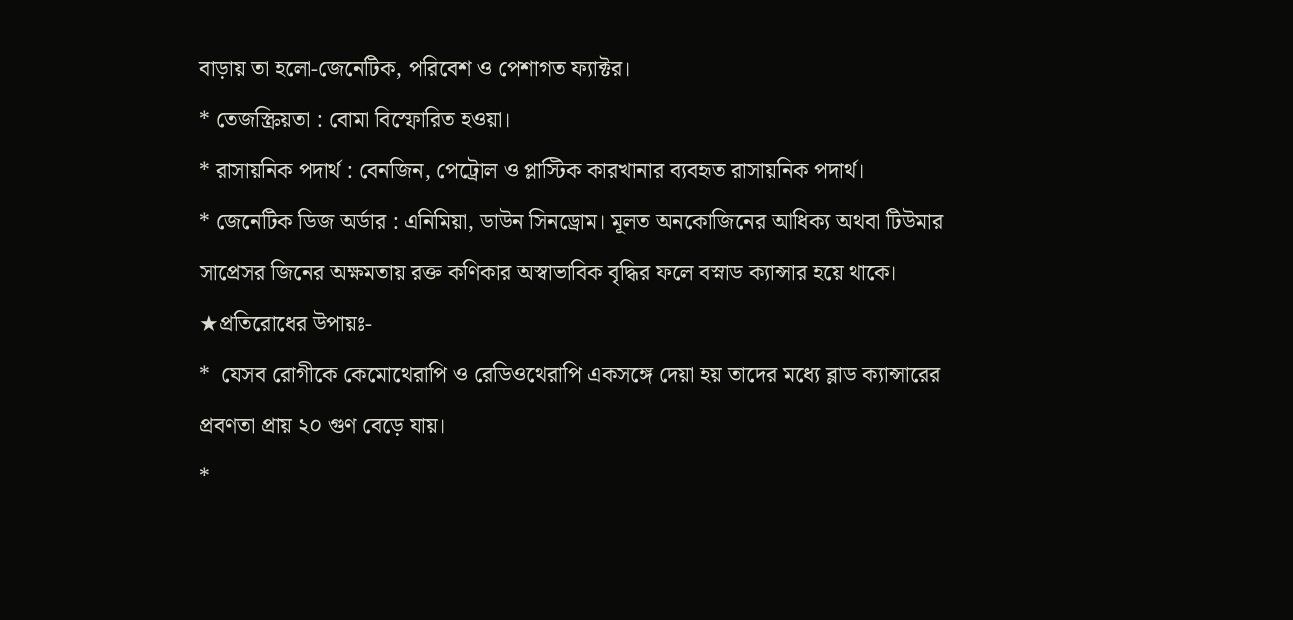বাড়ায় তা হলো-জেনেটিক, পরিবেশ ও পেশাগত ফ্যাক্টর।
* তেজস্ক্রিয়তা : বোমা বিস্ফোরিত হওয়া।
* রাসায়নিক পদার্থ : বেনজিন, পেট্রোল ও প্লাস্টিক কারখানার ব্যবহৃত রাসায়নিক পদার্থ।
* জেনেটিক ডিজ অর্ডার : এনিমিয়া, ডাউন সিনড্রোম। মূলত অনকোজিনের আধিক্য অথবা টিউমার সাপ্রেসর জিনের অক্ষমতায় রক্ত কণিকার অস্বাভাবিক বৃদ্ধির ফলে বস্নাড ক্যান্সার হয়ে থাকে।
★প্রতিরোধের উপায়ঃ-
*  যেসব রোগীকে কেমোথেরাপি ও রেডিওথেরাপি একসঙ্গে দেয়া হয় তাদের মধ্যে ব্লাড ক্যান্সারের প্রবণতা প্রায় ২০ গুণ বেড়ে যায়।
*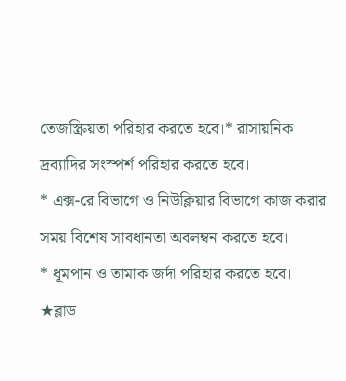তেজস্ক্রিয়তা পরিহার করতে হবে।* রাসায়নিক দ্রব্যাদির সংস্পর্শ পরিহার করতে হবে।
* এক্স-রে বিভাগে ও নিউক্লিয়ার বিভাগে কাজ করার সময় বিশেষ সাবধানতা অবলম্বন করতে হবে।
* ধূমপান ও তামাক জর্দা পরিহার করতে হবে।
★ব্লাড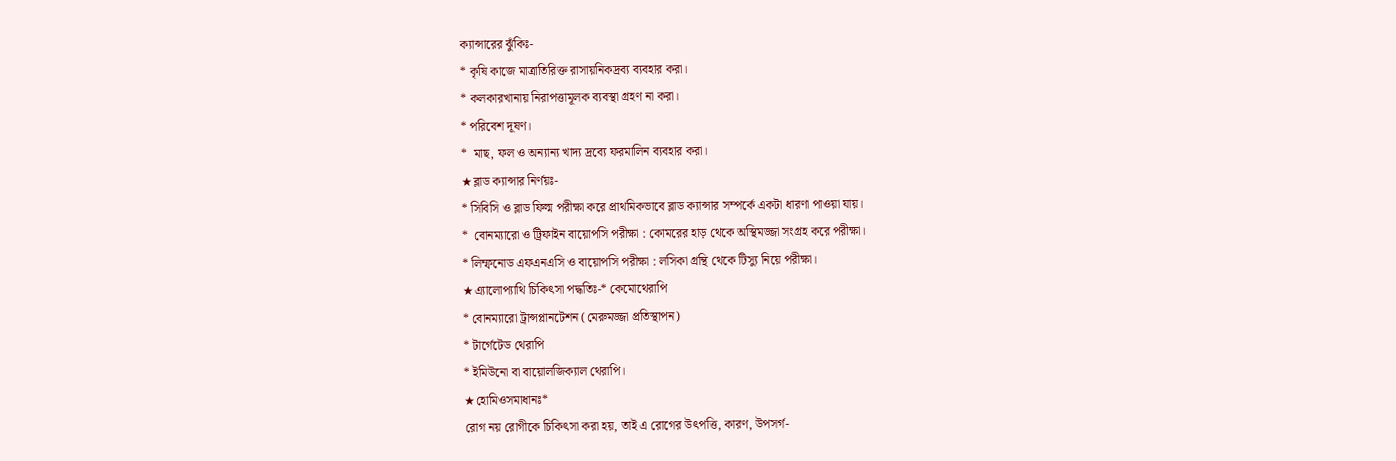ক্যান্সারের ঝুঁকিঃ-
* কৃষি কাজে মাত্রাতিরিক্ত রাসায়নিকদ্রব্য ব্যবহার করা।
* কলকারখানায় নিরাপত্তামূলক ব্যবস্থা গ্রহণ না করা।
* পরিবেশ দূষণ।
*  মাছ, ফল ও অন্যান্য খাদ্য দ্রব্যে ফরমালিন ব্যবহার করা।
★ব্লাড ক্যান্সার নির্ণয়ঃ-
* সিবিসি ও ব্লাড ফিল্ম পরীক্ষা করে প্রাথমিকভাবে ব্লাড ক্যান্সার সম্পর্কে একটা ধারণা পাওয়া যায়।
*  বোনম্যারো ও ট্রিফাইন বায়োপসি পরীক্ষা : কোমরের হাড় থেকে অস্থিমজ্জা সংগ্রহ করে পরীক্ষা।
* লিম্ফনোড এফএনএসি ও বায়োপসি পরীক্ষা : লসিকা গ্রন্থি থেকে টিস্যু নিয়ে পরীক্ষা।
★এ্যালোপ্যাথি চিকিৎসা পদ্ধতিঃ-* কেমোথেরাপি
* বোনম্যারো ট্রান্সপ্লানটেশন (মেরুমজ্জা প্রতিস্থাপন)
* টার্গেটেড থেরাপি
* ইমিউনো বা বায়োলজিক্যাল থেরাপি।
★হোমিওসমাধানঃ*
রোগ নয় রোগীকে চিকিৎসা করা হয়, তাই এ রোগের উৎপত্তি, কারণ, উপসর্গ-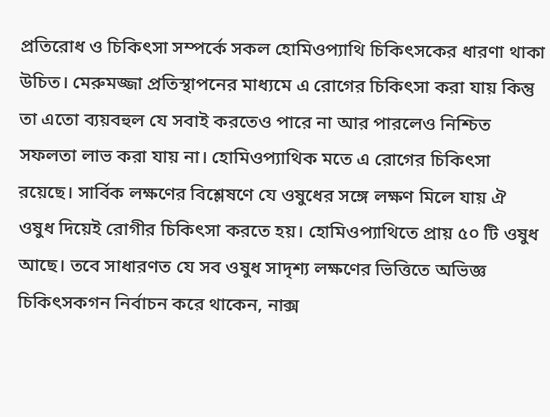প্রতিরোধ ও চিকিৎসা সম্পর্কে সকল হোমিওপ্যাথি চিকিৎসকের ধারণা থাকা উচিত। মেরুমজ্জা প্রতিস্থাপনের মাধ্যমে এ রোগের চিকিৎসা করা যায় কিন্তু তা এতো ব্যয়বহুল যে সবাই করতেও পারে না আর পারলেও নিশ্চিত সফলতা লাভ করা যায় না। হোমিওপ্যাথিক মতে এ রোগের চিকিৎসা রয়েছে। সার্বিক লক্ষণের বিশ্লেষণে যে ওষুধের সঙ্গে লক্ষণ মিলে যায় ঐ ওষুধ দিয়েই রোগীর চিকিৎসা করতে হয়। হোমিওপ্যাথিতে প্রায় ৫০ টি ওষুধ আছে। তবে সাধারণত যে সব ওষুধ সাদৃশ্য লক্ষণের ভিত্তিতে অভিজ্ঞ চিকিৎসকগন নির্বাচন করে থাকেন, নাক্স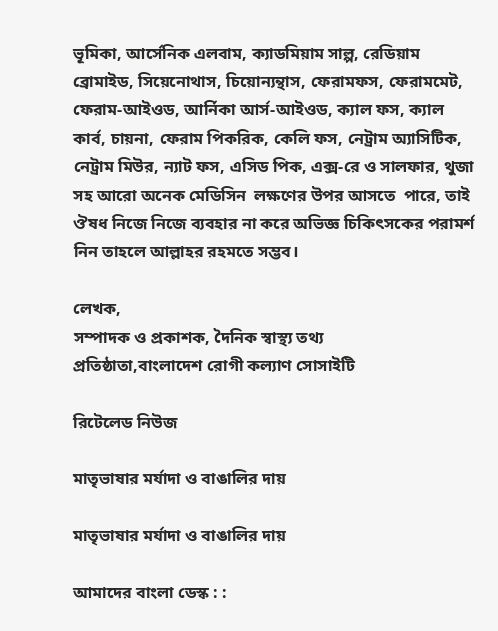ভূমিকা, আর্সেনিক এলবাম, ক্যাডমিয়াম সাল্প, রেডিয়াম ব্রোমাইড, সিয়েনোথাস, চিয়োন্যন্থাস, ফেরামফস, ফেরামমেট, ফেরাম-আইওড, আর্নিকা আর্স-আইওড, ক্যাল ফস, ক্যাল কার্ব, চায়না, ফেরাম পিকরিক, কেলি ফস, নেট্রাম অ্যাসিটিক, নেট্রাম মিউর, ন্যাট ফস, এসিড পিক, এক্স-রে ও সালফার, থুজা সহ আরো অনেক মেডিসিন  লক্ষণের উপর আসতে  পারে, তাই ঔষধ নিজে নিজে ব্যবহার না করে অভিজ্ঞ চিকিৎসকের পরামর্শ নিন তাহলে আল্লাহর রহমতে সম্ভব।

লেখক,
সম্পাদক ও প্রকাশক, দৈনিক স্বাস্থ্য তথ্য
প্রতিষ্ঠাতা,বাংলাদেশ রোগী কল্যাণ সোসাইটি

রিটেলেড নিউজ

মাতৃভাষার মর্যাদা ও বাঙালির দায়

মাতৃভাষার মর্যাদা ও বাঙালির দায়

আমাদের বাংলা ডেস্ক : :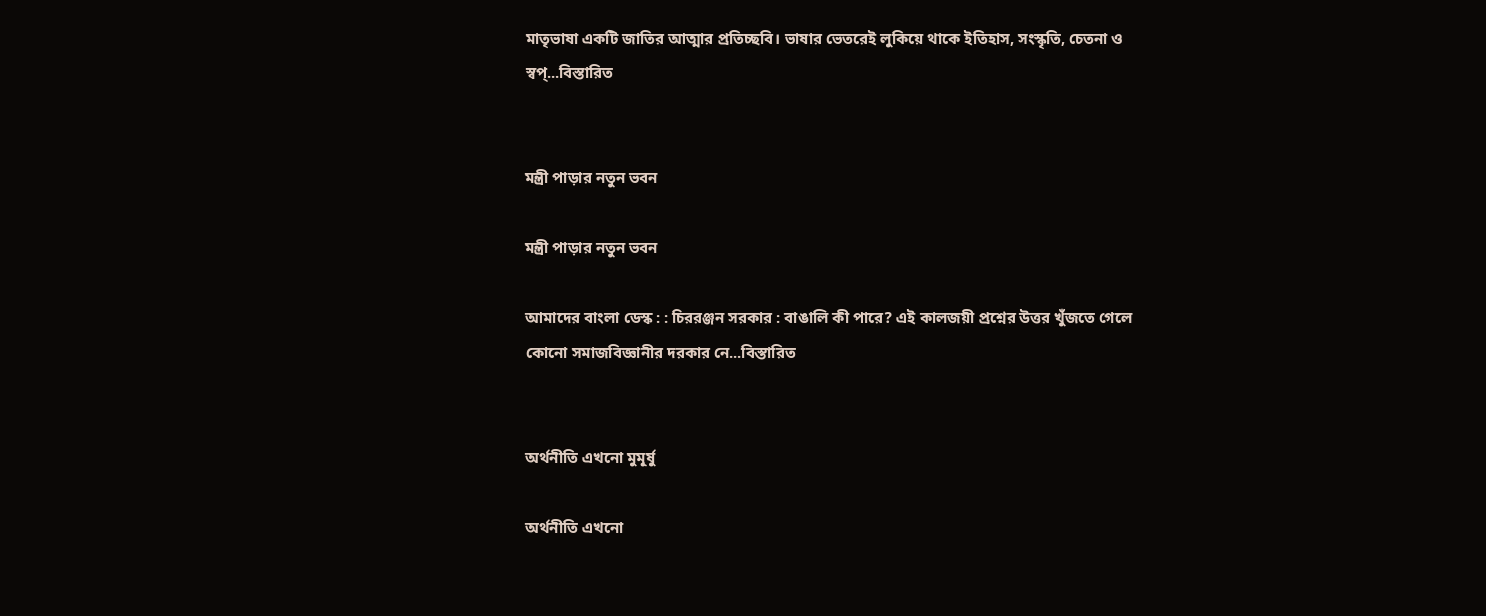মাতৃভাষা একটি জাতির আত্মার প্রতিচ্ছবি। ভাষার ভেতরেই লুকিয়ে থাকে ইতিহাস, সংস্কৃতি, চেতনা ও স্বপ্...বিস্তারিত


মন্ত্রী পাড়ার নতুন ভবন

মন্ত্রী পাড়ার নতুন ভবন

আমাদের বাংলা ডেস্ক : : চিররঞ্জন সরকার : বাঙালি কী পারে? এই কালজয়ী প্রশ্নের উত্তর খুঁজতে গেলে কোনো সমাজবিজ্ঞানীর দরকার নে...বিস্তারিত


অর্থনীতি এখনো মুমূর্ষু

অর্থনীতি এখনো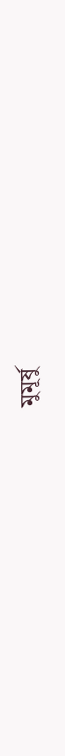মুমূর্ষু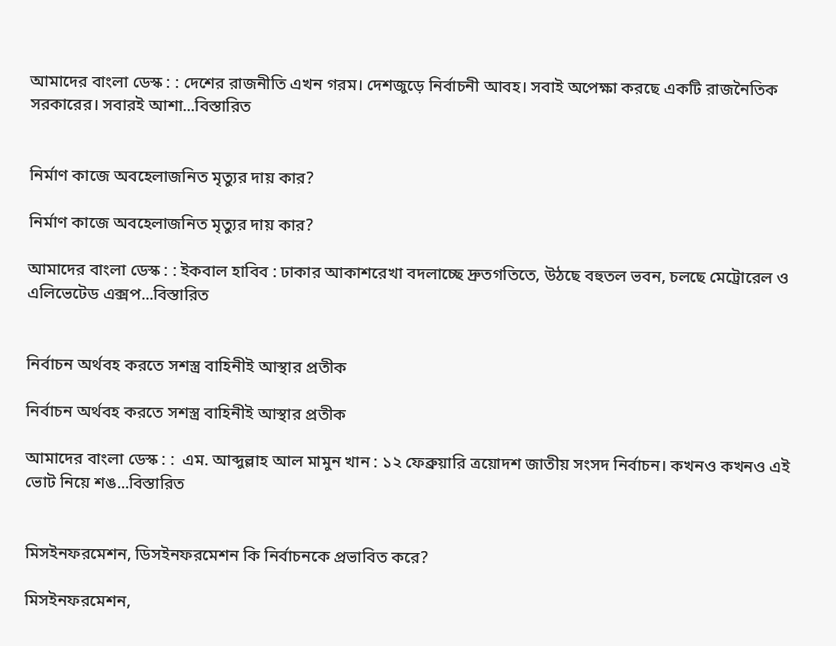আমাদের বাংলা ডেস্ক : : দেশের রাজনীতি এখন গরম। দেশজুড়ে নির্বাচনী আবহ। সবাই অপেক্ষা করছে একটি রাজনৈতিক সরকারের। সবারই আশা...বিস্তারিত


নির্মাণ কাজে অবহেলাজনিত মৃত্যুর দায় কার?

নির্মাণ কাজে অবহেলাজনিত মৃত্যুর দায় কার?

আমাদের বাংলা ডেস্ক : : ইকবাল হাবিব : ঢাকার আকাশরেখা বদলাচ্ছে দ্রুতগতিতে, উঠছে বহুতল ভবন, চলছে মেট্রোরেল ও এলিভেটেড এক্সপ...বিস্তারিত


নির্বাচন অর্থবহ করতে সশস্ত্র বাহিনীই আস্থার প্রতীক

নির্বাচন অর্থবহ করতে সশস্ত্র বাহিনীই আস্থার প্রতীক

আমাদের বাংলা ডেস্ক : :  এম. আব্দুল্লাহ আল মামুন খান : ১২ ফেব্রুয়ারি ত্রয়োদশ জাতীয় সংসদ নির্বাচন। কখনও কখনও এই ভোট নিয়ে শঙ...বিস্তারিত


মিসইনফরমেশন, ডিসইনফরমেশন কি নির্বাচনকে প্রভাবিত করে?

মিসইনফরমেশন,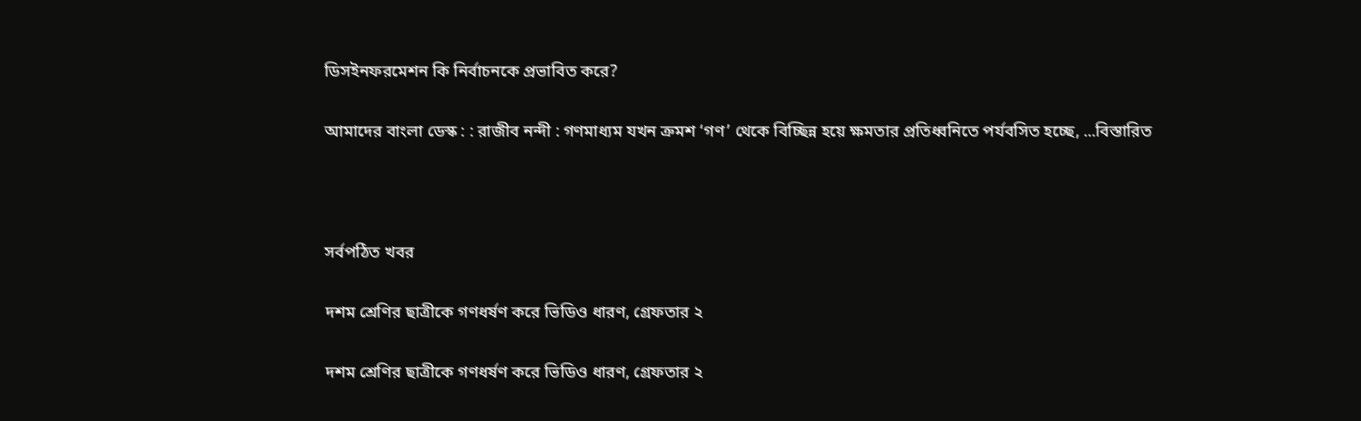ডিসইনফরমেশন কি নির্বাচনকে প্রভাবিত করে?

আমাদের বাংলা ডেস্ক : : রাজীব নন্দী : গণমাধ্যম যখন ক্রমশ ‘গণ’ থেকে বিচ্ছিন্ন হয়ে ক্ষমতার প্রতিধ্বনিতে পর্যবসিত হচ্ছে, ...বিস্তারিত



সর্বপঠিত খবর

দশম শ্রেণির ছাত্রীকে গণধর্ষণ করে ভিডিও ধারণ, গ্রেফতার ২

দশম শ্রেণির ছাত্রীকে গণধর্ষণ করে ভিডিও ধারণ, গ্রেফতার ২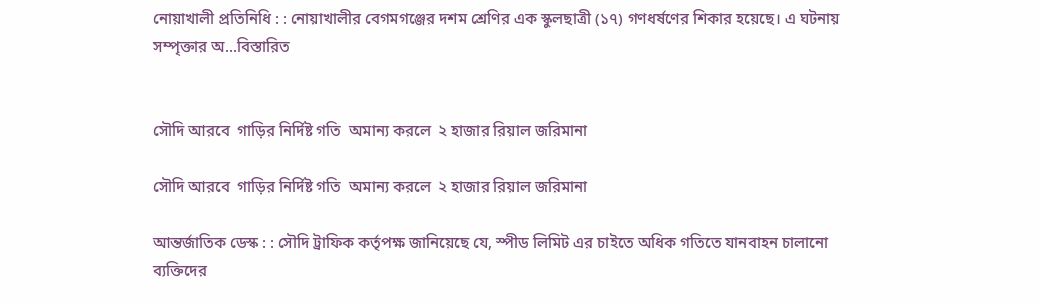নোয়াখালী প্রতিনিধি : : নোয়াখালীর বেগমগঞ্জের দশম শ্রেণির এক স্কুলছাত্রী (১৭) গণধর্ষণের শিকার হয়েছে। এ ঘটনায় সম্পৃক্তার অ...বিস্তারিত


সৌদি আরবে  গাড়ির নির্দিষ্ট গতি  অমান্য করলে  ২ হাজার রিয়াল জরিমানা

সৌদি আরবে  গাড়ির নির্দিষ্ট গতি  অমান্য করলে  ২ হাজার রিয়াল জরিমানা

আন্তর্জাতিক ডেস্ক : : সৌদি ট্রাফিক কর্তৃপক্ষ জানিয়েছে যে, স্পীড লিমিট এর চাইতে অধিক গতিতে যানবাহন চালানো ব্যক্তিদের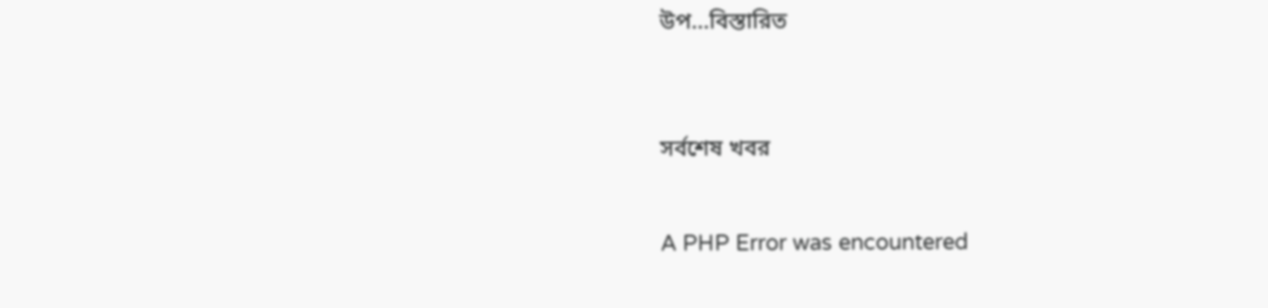উপ...বিস্তারিত



সর্বশেষ খবর


A PHP Error was encountered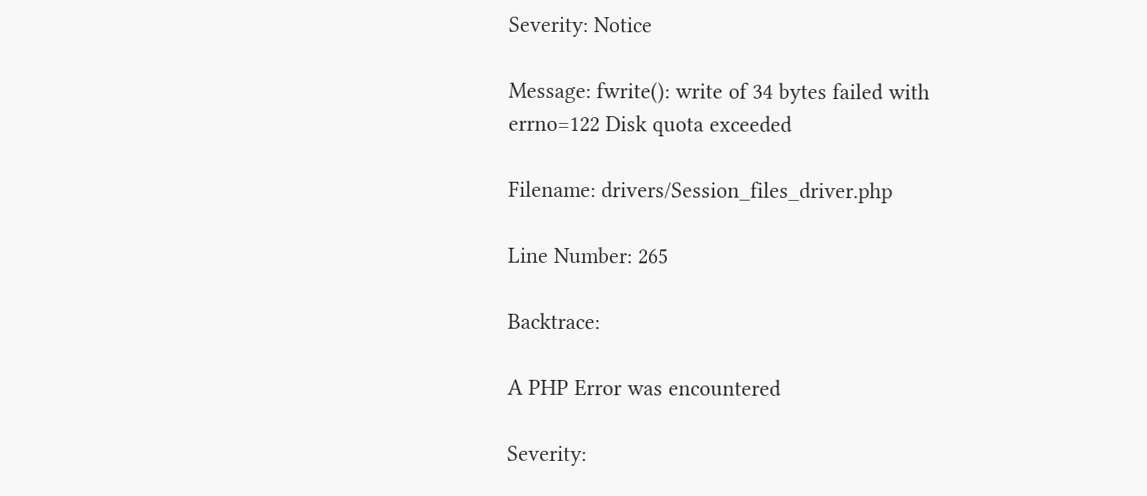Severity: Notice

Message: fwrite(): write of 34 bytes failed with errno=122 Disk quota exceeded

Filename: drivers/Session_files_driver.php

Line Number: 265

Backtrace:

A PHP Error was encountered

Severity: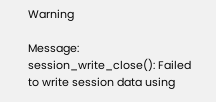Warning

Message: session_write_close(): Failed to write session data using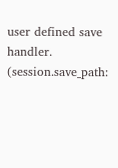user defined save handler. (session.save_path: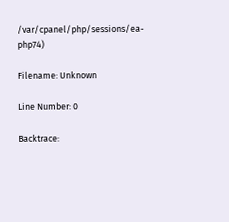/var/cpanel/php/sessions/ea-php74)

Filename: Unknown

Line Number: 0

Backtrace: